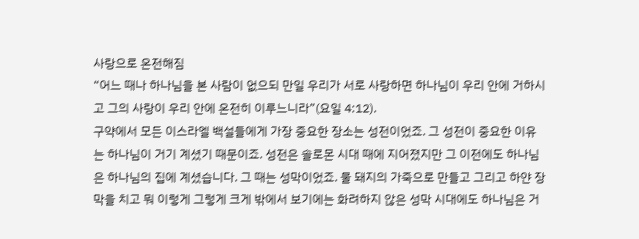사랑으로 온전해짐
“어느 때나 하나님을 본 사람이 없으되 만일 우리가 서로 사랑하면 하나님이 우리 안에 거하시고 그의 사랑이 우리 안에 온전히 이루느니라”(요일 4:12).
구약에서 모든 이스라엘 백설들에게 가장 중요한 장소는 성전이었죠. 그 성전이 중요한 이유는 하나님이 거기 계셨기 때문이죠. 성전은 솔로몬 시대 때에 지어졌지만 그 이전에도 하나님은 하나님의 집에 계셨습니다. 그 때는 성막이었죠. 물 돼지의 가죽으로 만들고 그리고 하얀 장막을 치고 뭐 이렇게 그렇게 크게 밖에서 보기에는 화려하지 않은 성막 시대에도 하나님은 거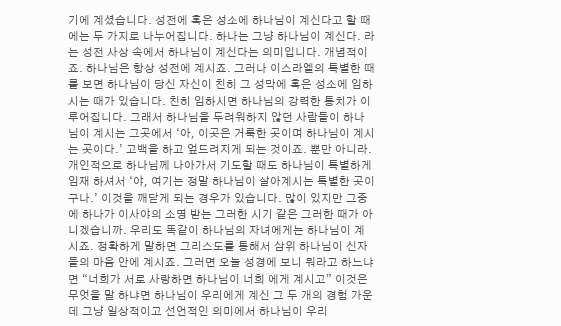기에 계셨습니다. 성전에 혹은 성소에 하나님이 계신다고 할 때에는 두 가지로 나누어집니다. 하나는 그냥 하나님이 계신다. 라는 성전 사상 속에서 하나님이 계신다는 의미입니다. 개념적이죠. 하나님은 항상 성전에 계시죠. 그러나 이스라엘의 특별한 때를 보면 하나님이 당신 자신이 친히 그 성막에 혹은 성소에 임하시는 때가 있습니다. 친히 임하시면 하나님의 강력한 통치가 이루어집니다. 그래서 하나님을 두려워하지 않던 사람들이 하나님이 계시는 그곳에서 ‘아, 이곳은 거룩한 곳이며 하나님이 계시는 곳이다.’ 고백을 하고 엎드려지게 되는 것이죠. 뿐만 아니라. 개인적으로 하나님께 나아가서 기도할 때도 하나님이 특별하게 임재 하셔서 ‘야, 여기는 정말 하나님이 살아계시는 특별한 곳이구나.’ 이것을 깨닫게 되는 경우가 있습니다. 많이 있지만 그중에 하나가 이사야의 소명 받는 그러한 시기 같은 그러한 때가 아니겠습니까. 우리도 똑같이 하나님의 자녀에게는 하나님이 계시죠. 정확하게 말하면 그리스도를 통해서 삼위 하나님이 신자들의 마음 안에 계시죠. 그러면 오늘 성경에 보니 뭐라고 하느냐면 “너희가 서로 사랑하면 하나님이 너희 에게 계시고” 이것은 무엇을 말 하냐면 하나님이 우리에게 계신 그 두 개의 경험 가운데 그냥 일상적이고 선언적인 의미에서 하나님이 우리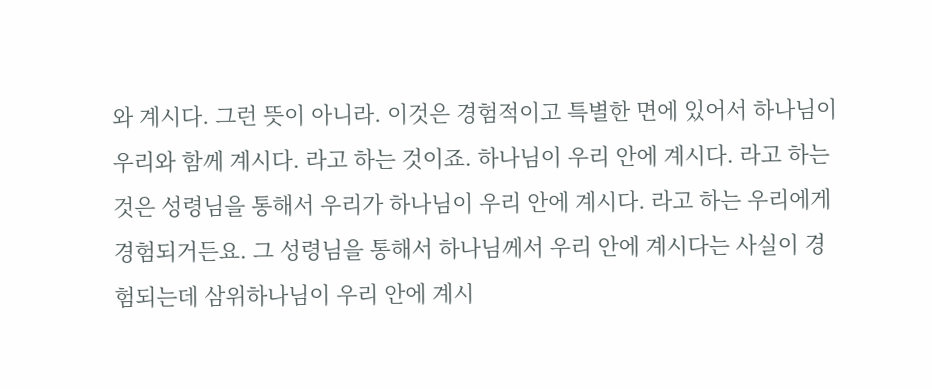와 계시다. 그런 뜻이 아니라. 이것은 경험적이고 특별한 면에 있어서 하나님이 우리와 함께 계시다. 라고 하는 것이죠. 하나님이 우리 안에 계시다. 라고 하는 것은 성령님을 통해서 우리가 하나님이 우리 안에 계시다. 라고 하는 우리에게 경험되거든요. 그 성령님을 통해서 하나님께서 우리 안에 계시다는 사실이 경험되는데 삼위하나님이 우리 안에 계시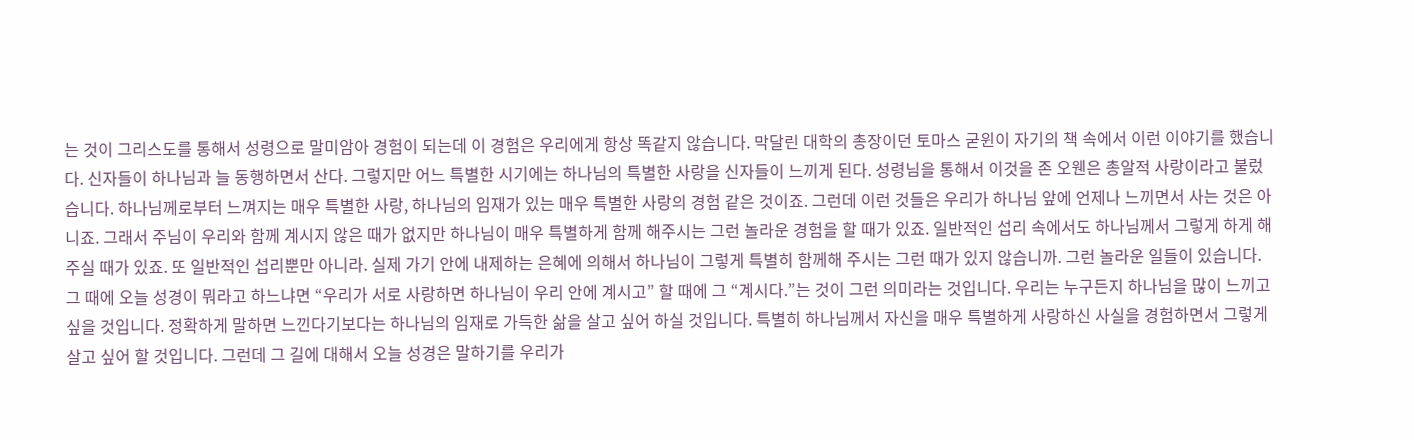는 것이 그리스도를 통해서 성령으로 말미암아 경험이 되는데 이 경험은 우리에게 항상 똑같지 않습니다. 막달린 대학의 총장이던 토마스 굳윈이 자기의 책 속에서 이런 이야기를 했습니다. 신자들이 하나님과 늘 동행하면서 산다. 그렇지만 어느 특별한 시기에는 하나님의 특별한 사랑을 신자들이 느끼게 된다. 성령님을 통해서 이것을 존 오웬은 총알적 사랑이라고 불렀습니다. 하나님께로부터 느껴지는 매우 특별한 사랑, 하나님의 임재가 있는 매우 특별한 사랑의 경험 같은 것이죠. 그런데 이런 것들은 우리가 하나님 앞에 언제나 느끼면서 사는 것은 아니죠. 그래서 주님이 우리와 함께 계시지 않은 때가 없지만 하나님이 매우 특별하게 함께 해주시는 그런 놀라운 경험을 할 때가 있죠. 일반적인 섭리 속에서도 하나님께서 그렇게 하게 해 주실 때가 있죠. 또 일반적인 섭리뿐만 아니라. 실제 가기 안에 내제하는 은혜에 의해서 하나님이 그렇게 특별히 함께해 주시는 그런 때가 있지 않습니까. 그런 놀라운 일들이 있습니다. 그 때에 오늘 성경이 뭐라고 하느냐면 “우리가 서로 사랑하면 하나님이 우리 안에 계시고” 할 때에 그 “계시다.”는 것이 그런 의미라는 것입니다. 우리는 누구든지 하나님을 많이 느끼고 싶을 것입니다. 정확하게 말하면 느낀다기보다는 하나님의 임재로 가득한 삶을 살고 싶어 하실 것입니다. 특별히 하나님께서 자신을 매우 특별하게 사랑하신 사실을 경험하면서 그렇게 살고 싶어 할 것입니다. 그런데 그 길에 대해서 오늘 성경은 말하기를 우리가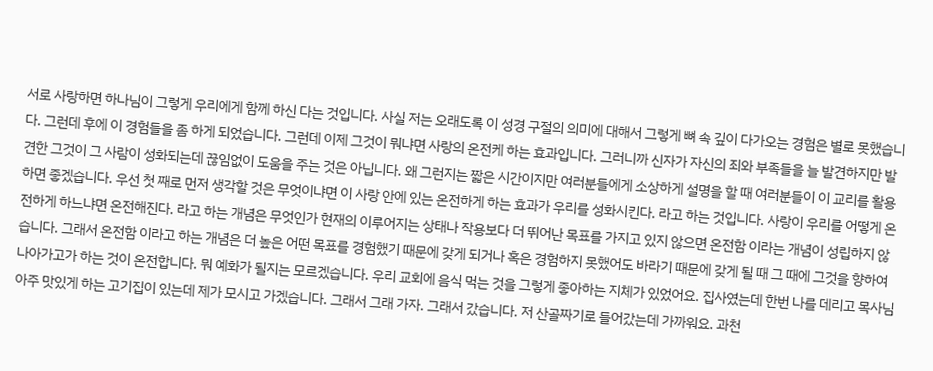서로 사랑하면 하나님이 그렇게 우리에게 함께 하신 다는 것입니다. 사실 저는 오래도록 이 성경 구절의 의미에 대해서 그렇게 뼈 속 깊이 다가오는 경험은 별로 못했습니다. 그런데 후에 이 경험들을 좀 하게 되었습니다. 그런데 이제 그것이 뭐냐면 사랑의 온전케 하는 효과입니다. 그러니까 신자가 자신의 죄와 부족들을 늘 발견하지만 발견한 그것이 그 사람이 성화되는데 끊임없이 도움을 주는 것은 아닙니다. 왜 그런지는 짧은 시간이지만 여러분들에게 소상하게 설명을 할 때 여러분들이 이 교리를 활용하면 좋겠습니다. 우선 첫 째로 먼저 생각할 것은 무엇이냐면 이 사랑 안에 있는 온전하게 하는 효과가 우리를 성화시킨다. 라고 하는 것입니다. 사랑이 우리를 어떻게 온전하게 하느냐면 온전해진다. 라고 하는 개념은 무엇인가 현재의 이루어지는 상태나 작용보다 더 뛰어난 목표를 가지고 있지 않으면 온전함 이라는 개념이 성립하지 않습니다. 그래서 온전함 이라고 하는 개념은 더 높은 어떤 목표를 경험했기 때문에 갖게 되거나 혹은 경험하지 못했어도 바라기 때문에 갖게 될 때 그 때에 그것을 향하여 나아가고가 하는 것이 온전합니다. 뭐 예화가 될지는 모르겠습니다. 우리 교회에 음식 먹는 것을 그렇게 좋아하는 지체가 있었어요. 집사였는데 한번 나를 데리고 목사님 아주 맛있게 하는 고기집이 있는데 제가 모시고 가겠습니다. 그래서 그래 가자. 그래서 갔습니다. 저 산골짜기로 들어갔는데 가까워요. 과천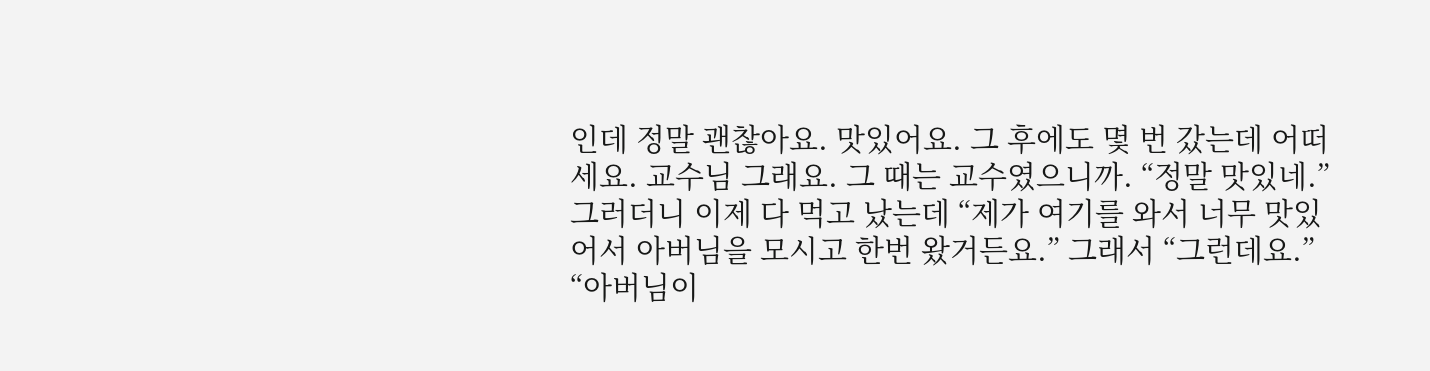인데 정말 괜찮아요. 맛있어요. 그 후에도 몇 번 갔는데 어떠세요. 교수님 그래요. 그 때는 교수였으니까. “정말 맛있네.” 그러더니 이제 다 먹고 났는데 “제가 여기를 와서 너무 맛있어서 아버님을 모시고 한번 왔거든요.” 그래서 “그런데요.” “아버님이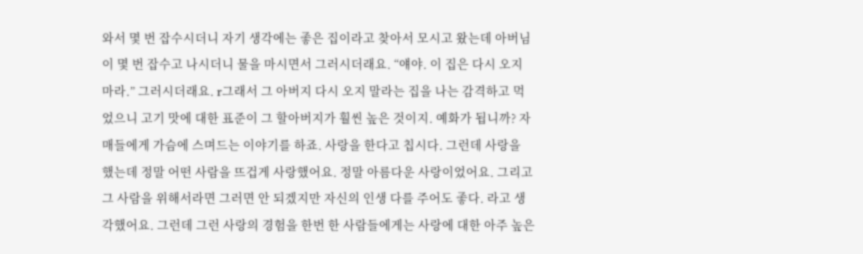와서 몇 번 잡수시더니 자기 생각에는 좋은 집이라고 찾아서 모시고 왔는데 아버님이 몇 번 잡수고 나시더니 물을 마시면서 그러시더래요. “얘야. 이 집은 다시 오지 마라.” 그러시더래요. r그래서 그 아버지 다시 오지 말라는 집을 나는 감격하고 먹었으니 고기 맛에 대한 표준이 그 할아버지가 훨씬 높은 것이지. 예화가 됩니까? 자매들에게 가슴에 스며드는 이야기를 하죠. 사랑을 한다고 칩시다. 그런데 사랑을 했는데 정말 어떤 사람을 뜨겁게 사랑했어요. 정말 아름다운 사랑이었어요. 그리고 그 사람을 위해서라면 그러면 안 되겠지만 자신의 인생 다를 주어도 좋다. 라고 생각했어요. 그런데 그런 사랑의 경험을 한번 한 사람들에게는 사랑에 대한 아주 높은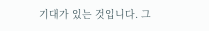기대가 있는 것입니다. 그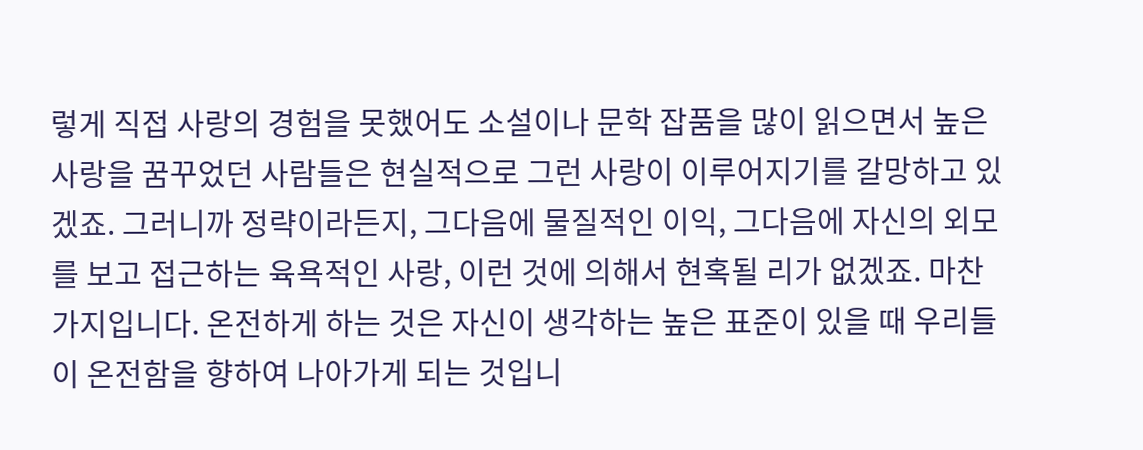렇게 직접 사랑의 경험을 못했어도 소설이나 문학 잡품을 많이 읽으면서 높은 사랑을 꿈꾸었던 사람들은 현실적으로 그런 사랑이 이루어지기를 갈망하고 있겠죠. 그러니까 정략이라든지, 그다음에 물질적인 이익, 그다음에 자신의 외모를 보고 접근하는 육욕적인 사랑, 이런 것에 의해서 현혹될 리가 없겠죠. 마찬가지입니다. 온전하게 하는 것은 자신이 생각하는 높은 표준이 있을 때 우리들이 온전함을 향하여 나아가게 되는 것입니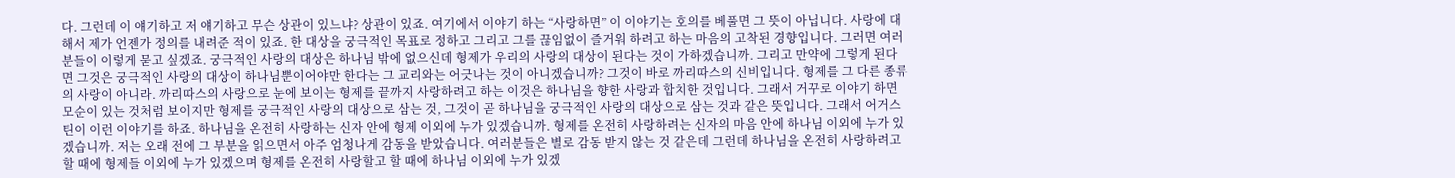다. 그런데 이 얘기하고 저 얘기하고 무슨 상관이 있느냐? 상관이 있죠. 여기에서 이야기 하는 “사랑하면” 이 이야기는 호의를 베풀면 그 뜻이 아닙니다. 사랑에 대해서 제가 언젠가 정의를 내려준 적이 있죠. 한 대상을 궁극적인 목표로 정하고 그리고 그를 끊임없이 즐거워 하려고 하는 마음의 고착된 경향입니다. 그러면 여러분들이 이렇게 묻고 싶겠죠. 궁극적인 사랑의 대상은 하나님 밖에 없으신데 형제가 우리의 사랑의 대상이 된다는 것이 가하겠습니까. 그리고 만약에 그렇게 된다면 그것은 궁극적인 사랑의 대상이 하나님뿐이어야만 한다는 그 교리와는 어긋나는 것이 아니겠습니까? 그것이 바로 까리따스의 신비입니다. 형제를 그 다른 종류의 사랑이 아니라. 까리따스의 사랑으로 눈에 보이는 형제를 끝까지 사랑하려고 하는 이것은 하나님을 향한 사랑과 합치한 것입니다. 그래서 거꾸로 이야기 하면 모순이 있는 것처럼 보이지만 형제를 궁극적인 사랑의 대상으로 삼는 것, 그것이 곧 하나님을 궁극적인 사랑의 대상으로 삼는 것과 같은 뜻입니다. 그래서 어거스틴이 이런 이야기를 하죠. 하나님을 온전히 사랑하는 신자 안에 형제 이외에 누가 있겠습니까. 형제를 온전히 사랑하려는 신자의 마음 안에 하나님 이외에 누가 있겠습니까. 저는 오래 전에 그 부분을 읽으면서 아주 엄청나게 감동을 받았습니다. 여러분들은 별로 감동 받지 않는 것 같은데 그런데 하나님을 온전히 사랑하려고 할 때에 형제들 이외에 누가 있겠으며 형제를 온전히 사랑할고 할 때에 하나님 이외에 누가 있겠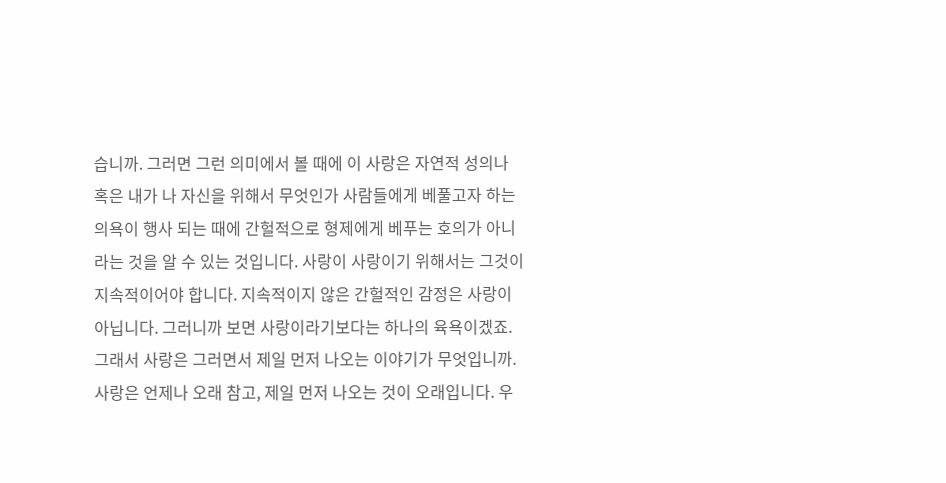습니까. 그러면 그런 의미에서 볼 때에 이 사랑은 자연적 성의나 혹은 내가 나 자신을 위해서 무엇인가 사람들에게 베풀고자 하는 의욕이 행사 되는 때에 간헐적으로 형제에게 베푸는 호의가 아니라는 것을 알 수 있는 것입니다. 사랑이 사랑이기 위해서는 그것이 지속적이어야 합니다. 지속적이지 않은 간헐적인 감정은 사랑이 아닙니다. 그러니까 보면 사랑이라기보다는 하나의 육욕이겠죠. 그래서 사랑은 그러면서 제일 먼저 나오는 이야기가 무엇입니까. 사랑은 언제나 오래 참고, 제일 먼저 나오는 것이 오래입니다. 우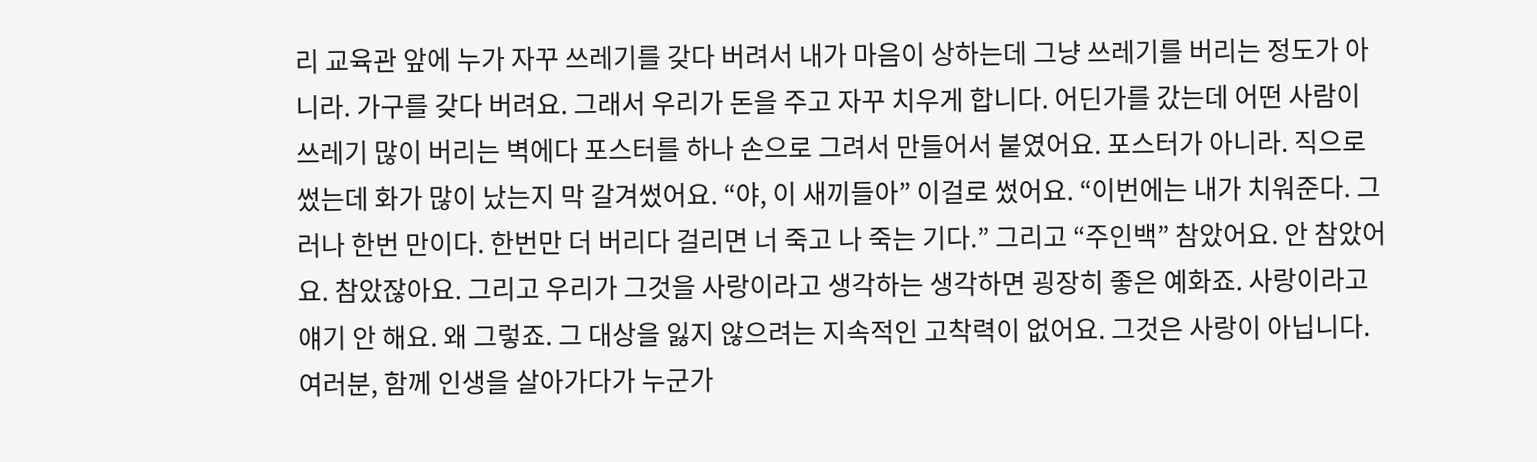리 교육관 앞에 누가 자꾸 쓰레기를 갖다 버려서 내가 마음이 상하는데 그냥 쓰레기를 버리는 정도가 아니라. 가구를 갖다 버려요. 그래서 우리가 돈을 주고 자꾸 치우게 합니다. 어딘가를 갔는데 어떤 사람이 쓰레기 많이 버리는 벽에다 포스터를 하나 손으로 그려서 만들어서 붙였어요. 포스터가 아니라. 직으로 썼는데 화가 많이 났는지 막 갈겨썼어요. “야, 이 새끼들아” 이걸로 썼어요. “이번에는 내가 치워준다. 그러나 한번 만이다. 한번만 더 버리다 걸리면 너 죽고 나 죽는 기다.” 그리고 “주인백” 참았어요. 안 참았어요. 참았잖아요. 그리고 우리가 그것을 사랑이라고 생각하는 생각하면 굉장히 좋은 예화죠. 사랑이라고 얘기 안 해요. 왜 그렇죠. 그 대상을 잃지 않으려는 지속적인 고착력이 없어요. 그것은 사랑이 아닙니다. 여러분, 함께 인생을 살아가다가 누군가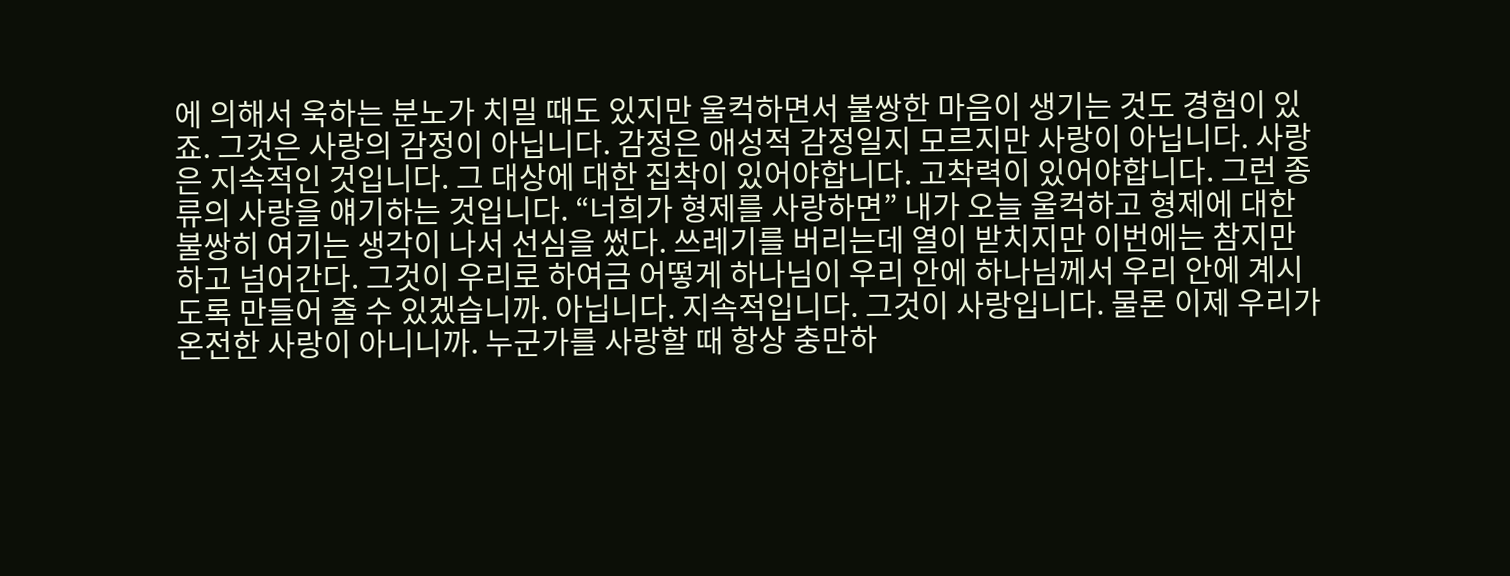에 의해서 욱하는 분노가 치밀 때도 있지만 울컥하면서 불쌍한 마음이 생기는 것도 경험이 있죠. 그것은 사랑의 감정이 아닙니다. 감정은 애성적 감정일지 모르지만 사랑이 아닙니다. 사랑은 지속적인 것입니다. 그 대상에 대한 집착이 있어야합니다. 고착력이 있어야합니다. 그런 종류의 사랑을 얘기하는 것입니다. “너희가 형제를 사랑하면” 내가 오늘 울컥하고 형제에 대한 불쌍히 여기는 생각이 나서 선심을 썼다. 쓰레기를 버리는데 열이 받치지만 이번에는 참지만 하고 넘어간다. 그것이 우리로 하여금 어떻게 하나님이 우리 안에 하나님께서 우리 안에 계시도록 만들어 줄 수 있겠습니까. 아닙니다. 지속적입니다. 그것이 사랑입니다. 물론 이제 우리가 온전한 사랑이 아니니까. 누군가를 사랑할 때 항상 충만하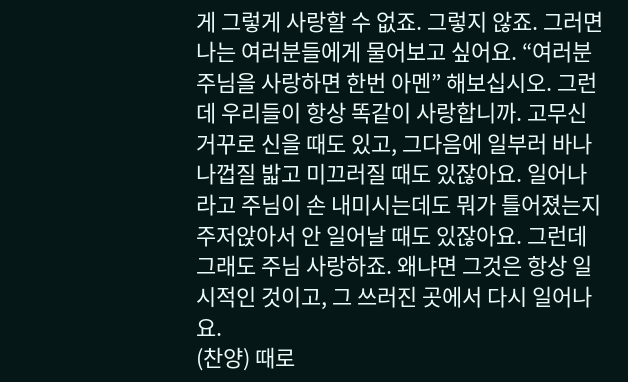게 그렇게 사랑할 수 없죠. 그렇지 않죠. 그러면 나는 여러분들에게 물어보고 싶어요. “여러분 주님을 사랑하면 한번 아멘” 해보십시오. 그런데 우리들이 항상 똑같이 사랑합니까. 고무신 거꾸로 신을 때도 있고, 그다음에 일부러 바나나껍질 밟고 미끄러질 때도 있잖아요. 일어나라고 주님이 손 내미시는데도 뭐가 틀어졌는지 주저앉아서 안 일어날 때도 있잖아요. 그런데 그래도 주님 사랑하죠. 왜냐면 그것은 항상 일시적인 것이고, 그 쓰러진 곳에서 다시 일어나요.
(찬양) 때로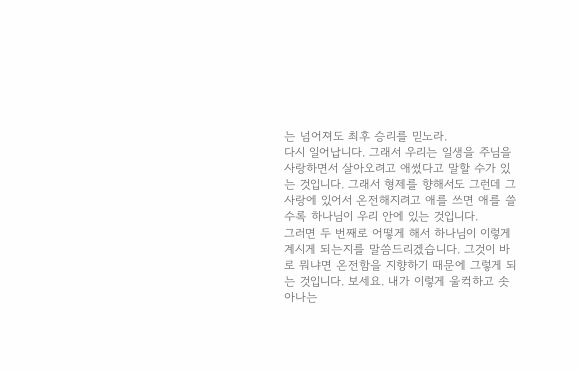는 넘어져도 최후 승리를 믿노라.
다시 일어납니다. 그래서 우리는 일생을 주님을 사랑하면서 살아오려고 애썼다고 말할 수가 있는 것입니다. 그래서 형제를 향해서도 그런데 그 사랑에 있어서 온전해지려고 애를 쓰면 애를 쓸수록 하나님이 우리 안에 있는 것입니다.
그러면 두 번째로 어떻게 해서 하나님이 이렇게 계시게 되는지를 말씀드리겠습니다. 그것이 바로 뭐냐면 온전함을 지향하기 때문에 그렇게 되는 것입니다. 보세요. 내가 이렇게 울컥하고 솟아나는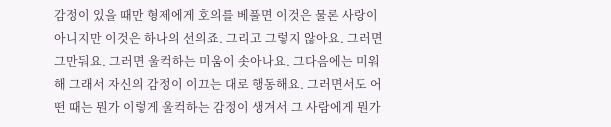감정이 있을 때만 형제에게 호의를 베풀면 이것은 물론 사랑이 아니지만 이것은 하나의 선의죠. 그리고 그렇지 않아요. 그러면 그만둬요. 그러면 울컥하는 미움이 솟아나요. 그다음에는 미워해 그래서 자신의 감정이 이끄는 대로 행동해요. 그러면서도 어떤 때는 뭔가 이렇게 울컥하는 감정이 생겨서 그 사람에게 뭔가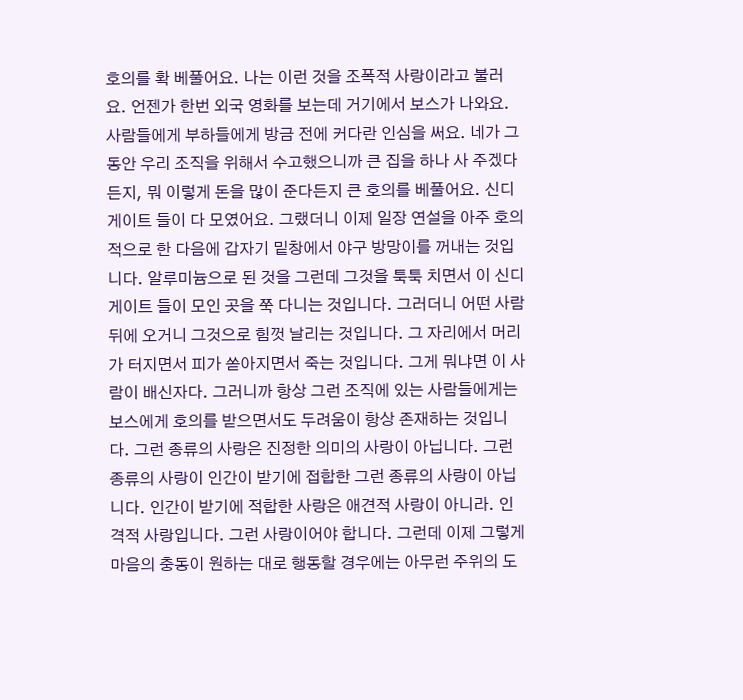호의를 확 베풀어요. 나는 이런 것을 조폭적 사랑이라고 불러요. 언젠가 한번 외국 영화를 보는데 거기에서 보스가 나와요. 사람들에게 부하들에게 방금 전에 커다란 인심을 써요. 네가 그동안 우리 조직을 위해서 수고했으니까 큰 집을 하나 사 주겠다든지, 뭐 이렇게 돈을 많이 준다든지 큰 호의를 베풀어요. 신디게이트 들이 다 모였어요. 그랬더니 이제 일장 연설을 아주 호의적으로 한 다음에 갑자기 밑창에서 야구 방망이를 꺼내는 것입니다. 알루미늄으로 된 것을 그런데 그것을 툭툭 치면서 이 신디게이트 들이 모인 곳을 쭉 다니는 것입니다. 그러더니 어떤 사람 뒤에 오거니 그것으로 힘껏 날리는 것입니다. 그 자리에서 머리가 터지면서 피가 쏟아지면서 죽는 것입니다. 그게 뭐냐면 이 사람이 배신자다. 그러니까 항상 그런 조직에 있는 사람들에게는 보스에게 호의를 받으면서도 두려움이 항상 존재하는 것입니다. 그런 종류의 사랑은 진정한 의미의 사랑이 아닙니다. 그런 종류의 사랑이 인간이 받기에 접합한 그런 종류의 사랑이 아닙니다. 인간이 받기에 적합한 사랑은 애견적 사랑이 아니라. 인격적 사랑입니다. 그런 사랑이어야 합니다. 그런데 이제 그렇게 마음의 충동이 원하는 대로 행동할 경우에는 아무런 주위의 도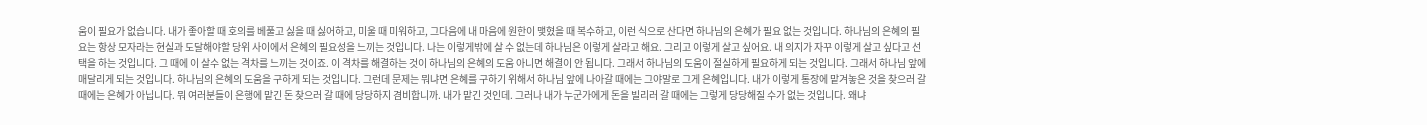움이 필요가 없습니다. 내가 좋아할 때 호의를 베풀고 싫을 때 싫어하고, 미울 때 미워하고, 그다음에 내 마음에 원한이 맺혔을 때 복수하고, 이런 식으로 산다면 하나님의 은혜가 필요 없는 것입니다. 하나님의 은혜의 필요는 항상 모자라는 현실과 도달해야할 당위 사이에서 은혜의 필요성을 느끼는 것입니다. 나는 이렇게밖에 살 수 없는데 하나님은 이렇게 살라고 해요. 그리고 이렇게 살고 싶어요. 내 의지가 자꾸 이렇게 살고 싶다고 선택을 하는 것입니다. 그 때에 이 살수 없는 격차를 느끼는 것이죠. 이 격차를 해결하는 것이 하나님의 은혜의 도움 아니면 해결이 안 됩니다. 그래서 하나님의 도움이 절실하게 필요하게 되는 것입니다. 그래서 하나님 앞에 매달리게 되는 것입니다. 하나님의 은혜의 도움을 구하게 되는 것입니다. 그런데 문제는 뭐냐면 은혜를 구하기 위해서 하나님 앞에 나아갈 때에는 그야말로 그게 은혜입니다. 내가 이렇게 통장에 맡겨놓은 것을 찾으러 갈 때에는 은혜가 아닙니다. 뭐 여러분들이 은행에 맡긴 돈 찾으러 갈 때에 당당하지 겸비합니까. 내가 맡긴 것인데. 그러나 내가 누군가에게 돈을 빌리러 갈 때에는 그렇게 당당해질 수가 없는 것입니다. 왜냐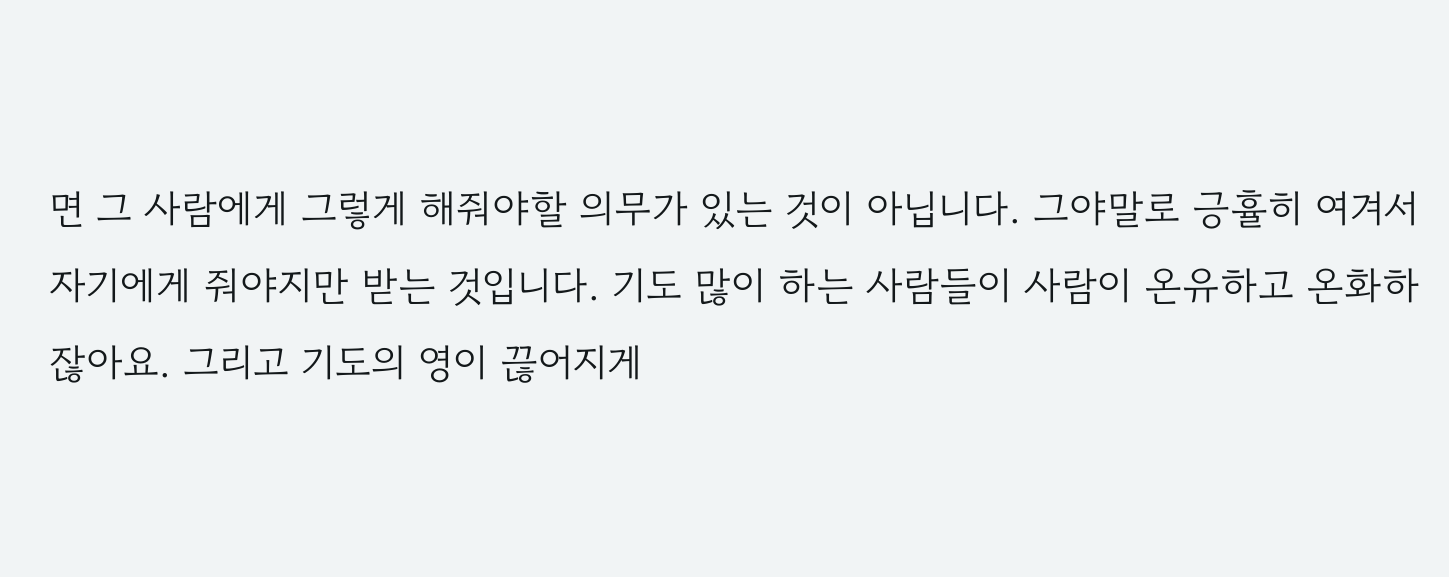면 그 사람에게 그렇게 해줘야할 의무가 있는 것이 아닙니다. 그야말로 긍휼히 여겨서 자기에게 줘야지만 받는 것입니다. 기도 많이 하는 사람들이 사람이 온유하고 온화하잖아요. 그리고 기도의 영이 끊어지게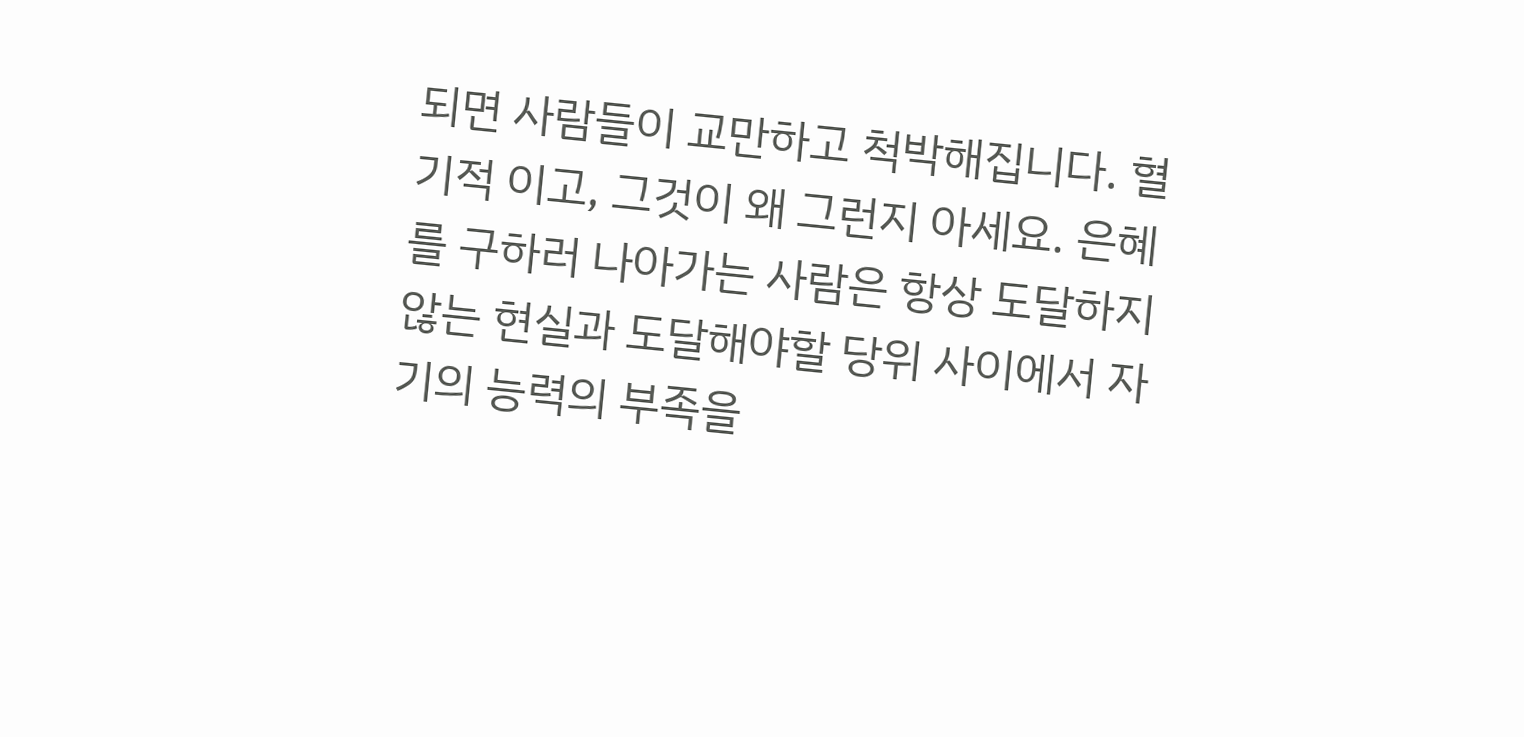되면 사람들이 교만하고 척박해집니다. 혈기적 이고, 그것이 왜 그런지 아세요. 은혜를 구하러 나아가는 사람은 항상 도달하지 않는 현실과 도달해야할 당위 사이에서 자기의 능력의 부족을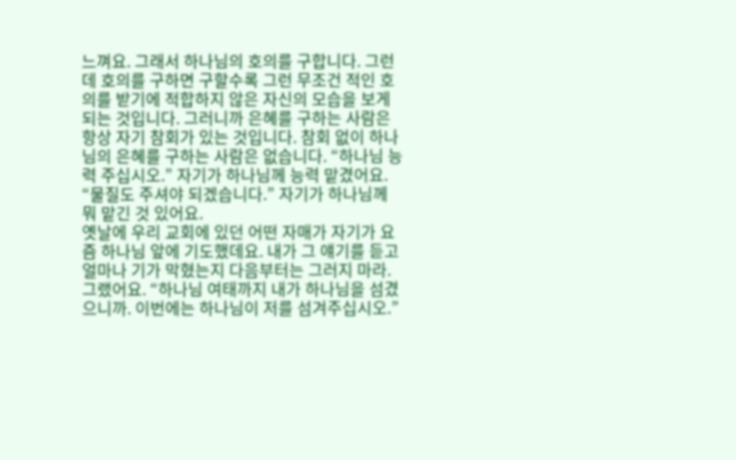느껴요. 그래서 하나님의 호의를 구합니다. 그런데 호의를 구하면 구할수록 그런 무조건 적인 호의를 받기에 적합하지 않은 자신의 모습을 보게 되는 것입니다. 그러니까 은혜를 구하는 사람은 항상 자기 참회가 있는 것입니다. 참회 없이 하나님의 은혜를 구하는 사람은 없습니다. “하나님 능력 주십시오.” 자기가 하나님께 능력 맡겼어요. “물질도 주셔야 되겠습니다.” 자기가 하나님께 뭐 맡긴 것 있어요.
옛날에 우리 교회에 있던 어떤 자매가 자기가 요즘 하나님 앞에 기도했데요. 내가 그 얘기를 듣고 얼마나 기가 막혔는지 다음부터는 그러지 마라. 그랬어요. “하나님 여태까지 내가 하나님을 섬겼으니까. 이번에는 하나님이 저를 섬겨주십시오.”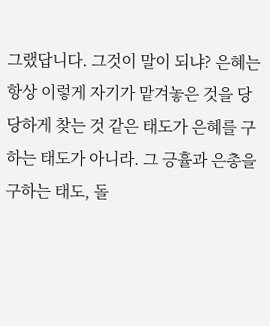그랬답니다. 그것이 말이 되냐? 은혜는 항상 이렇게 자기가 맡겨놓은 것을 당당하게 찾는 것 같은 태도가 은혜를 구하는 태도가 아니라. 그 긍휼과 은총을 구하는 태도, 돌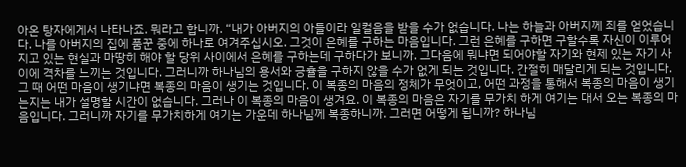아온 탕자에게서 나타나죠. 뭐라고 합니까. “내가 아버지의 아들이라 일컬음을 받을 수가 없습니다. 나는 하늘과 아버지께 죄를 얻었습니다. 나를 아버지의 집에 품꾼 중에 하나로 여겨주십시오. 그것이 은혜를 구하는 마음입니다. 그런 은혜를 구하면 구할수록 자신이 이루어지고 있는 현실과 마땅히 해야 할 당위 사이에서 은혜를 구하는데 구하다가 보니까. 그다음에 뭐냐면 되어야할 자기와 현제 있는 자기 사이에 격차를 느끼는 것입니다. 그러니까 하나님의 용서와 긍휼을 구하지 않을 수가 없게 되는 것입니다. 간절히 매달리게 되는 것입니다. 그 때 어떤 마음이 생기냐면 복종의 마음이 생기는 것입니다. 이 복종의 마음의 정체가 무엇이고, 어떤 과정을 통해서 복종의 마음이 생기는지는 내가 설명할 시간이 없습니다. 그러나 이 복종의 마음이 생겨요. 이 복종의 마음은 자기를 무가치 하게 여기는 대서 오는 복종의 마음입니다. 그러니까 자기를 무가치하게 여기는 가운데 하나님께 복종하니까. 그러면 어떻게 됩니까? 하나님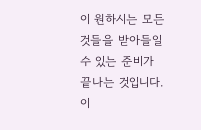이 원하시는 모든 것들을 받아들일 수 있는 준비가 끝나는 것입니다. 이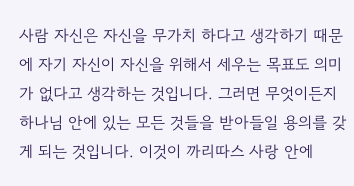사람 자신은 자신을 무가치 하다고 생각하기 때문에 자기 자신이 자신을 위해서 세우는 목표도 의미가 없다고 생각하는 것입니다. 그러면 무엇이든지 하나님 안에 있는 모든 것들을 받아들일 용의를 갖게 되는 것입니다. 이것이 까리따스 사랑 안에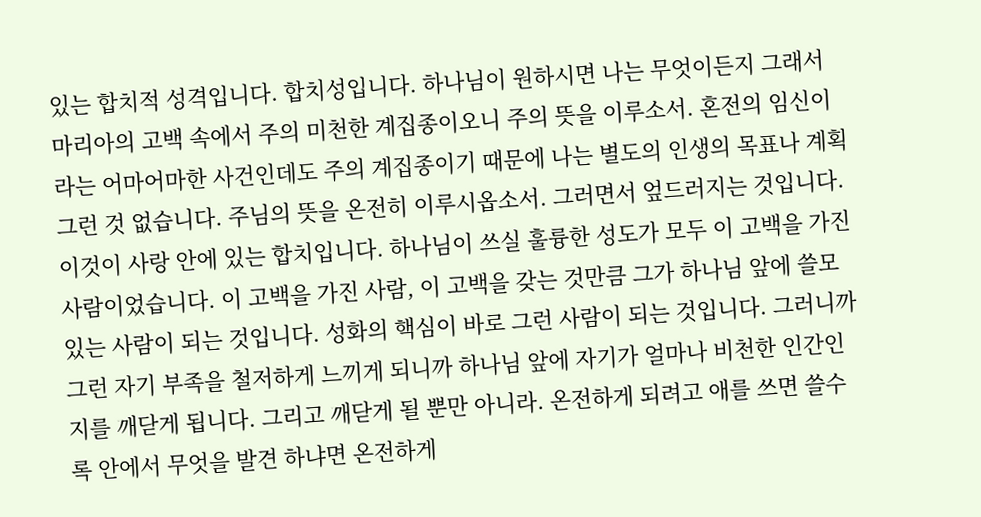있는 합치적 성격입니다. 합치성입니다. 하나님이 원하시면 나는 무엇이든지 그래서 마리아의 고백 속에서 주의 미천한 계집종이오니 주의 뜻을 이루소서. 혼전의 임신이라는 어마어마한 사건인데도 주의 계집종이기 때문에 나는 별도의 인생의 목표나 계획 그런 것 없습니다. 주님의 뜻을 온전히 이루시옵소서. 그러면서 엎드러지는 것입니다. 이것이 사랑 안에 있는 합치입니다. 하나님이 쓰실 훌륭한 성도가 모두 이 고백을 가진 사람이었습니다. 이 고백을 가진 사람, 이 고백을 갖는 것만큼 그가 하나님 앞에 쓸모 있는 사람이 되는 것입니다. 성화의 핵심이 바로 그런 사람이 되는 것입니다. 그러니까 그런 자기 부족을 철저하게 느끼게 되니까 하나님 앞에 자기가 얼마나 비천한 인간인지를 깨닫게 됩니다. 그리고 깨닫게 될 뿐만 아니라. 온전하게 되려고 애를 쓰면 쓸수록 안에서 무엇을 발견 하냐면 온전하게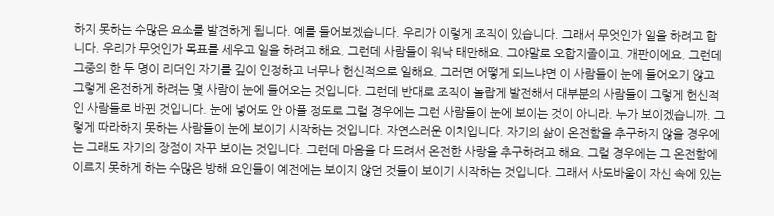하지 못하는 수많은 요소를 발견하게 됩니다. 예를 들어보겠습니다. 우리가 이렇게 조직이 있습니다. 그래서 무엇인가 일을 하려고 합니다. 우리가 무엇인가 목표를 세우고 일을 하려고 해요. 그런데 사람들이 워낙 태만해요. 그야말로 오합지졸이고. 개판이에요. 그런데 그중의 한 두 명이 리더인 자기를 깊이 인정하고 너무나 헌신적으로 일해요. 그러면 어떻게 되느냐면 이 사람들이 눈에 들어오기 않고 그렇게 온전하게 하려는 몇 사람이 눈에 들어오는 것입니다. 그런데 반대로 조직이 놀랍게 발전해서 대부분의 사람들이 그렇게 헌신적인 사람들로 바뀐 것입니다. 눈에 넣어도 안 아플 정도로 그럴 경우에는 그런 사람들이 눈에 보이는 것이 아니라. 누가 보이겠습니까. 그렇게 따라하지 못하는 사람들이 눈에 보이기 시작하는 것입니다. 자연스러운 이치입니다. 자기의 삶이 온전함을 추구하지 않을 경우에는 그래도 자기의 장점이 자꾸 보이는 것입니다. 그런데 마음을 다 드려서 온전한 사랑을 추구하려고 해요. 그럴 경우에는 그 온전함에 이르지 못하게 하는 수많은 방해 요인들이 예전에는 보이지 않던 것들이 보이기 시작하는 것입니다. 그래서 사도바울이 자신 속에 있는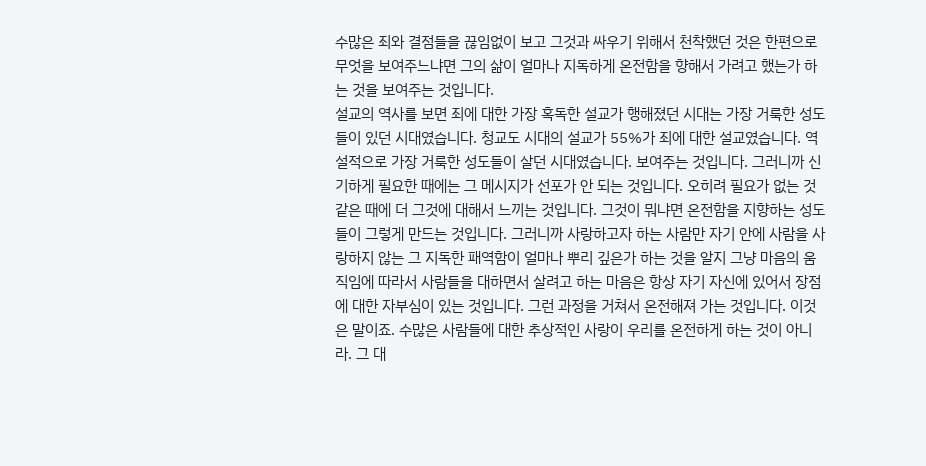수많은 죄와 결점들을 끊임없이 보고 그것과 싸우기 위해서 천착했던 것은 한편으로 무엇을 보여주느냐면 그의 삶이 얼마나 지독하게 온전함을 향해서 가려고 했는가 하는 것을 보여주는 것입니다.
설교의 역사를 보면 죄에 대한 가장 혹독한 설교가 행해졌던 시대는 가장 거룩한 성도들이 있던 시대였습니다. 청교도 시대의 설교가 55%가 죄에 대한 설교였습니다. 역설적으로 가장 거룩한 성도들이 살던 시대였습니다. 보여주는 것입니다. 그러니까 신기하게 필요한 때에는 그 메시지가 선포가 안 되는 것입니다. 오히려 필요가 없는 것 같은 때에 더 그것에 대해서 느끼는 것입니다. 그것이 뭐냐면 온전함을 지향하는 성도들이 그렇게 만드는 것입니다. 그러니까 사랑하고자 하는 사람만 자기 안에 사람을 사랑하지 않는 그 지독한 패역함이 얼마나 뿌리 깊은가 하는 것을 알지 그냥 마음의 움직임에 따라서 사람들을 대하면서 살려고 하는 마음은 항상 자기 자신에 있어서 장점에 대한 자부심이 있는 것입니다. 그런 과정을 거쳐서 온전해져 가는 것입니다. 이것은 말이죠. 수많은 사람들에 대한 추상적인 사랑이 우리를 온전하게 하는 것이 아니라. 그 대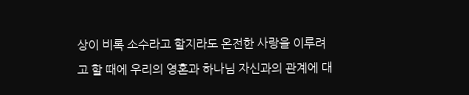상이 비록 소수라고 할지라도 온전한 사랑을 이루려고 할 때에 우리의 영혼과 하나님 자신과의 관계에 대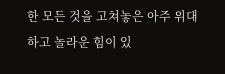한 모든 것을 고쳐놓은 아주 위대하고 놀라운 힘이 있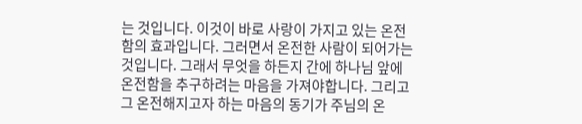는 것입니다. 이것이 바로 사랑이 가지고 있는 온전함의 효과입니다. 그러면서 온전한 사람이 되어가는 것입니다. 그래서 무엇을 하든지 간에 하나님 앞에 온전함을 추구하려는 마음을 가져야합니다. 그리고 그 온전해지고자 하는 마음의 동기가 주님의 온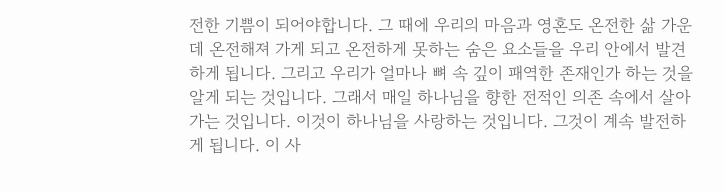전한 기쁨이 되어야합니다. 그 때에 우리의 마음과 영혼도 온전한 삶 가운데 온전해져 가게 되고 온전하게 못하는 숨은 요소들을 우리 안에서 발견하게 됩니다. 그리고 우리가 얼마나 뼈 속 깊이 패역한 존재인가 하는 것을 알게 되는 것입니다. 그래서 매일 하나님을 향한 전적인 의존 속에서 살아가는 것입니다. 이것이 하나님을 사랑하는 것입니다. 그것이 계속 발전하게 됩니다. 이 사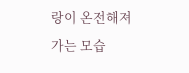랑이 온전해져가는 모습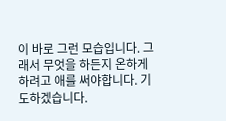이 바로 그런 모습입니다. 그래서 무엇을 하든지 온하게 하려고 애를 써야합니다. 기도하겠습니다.